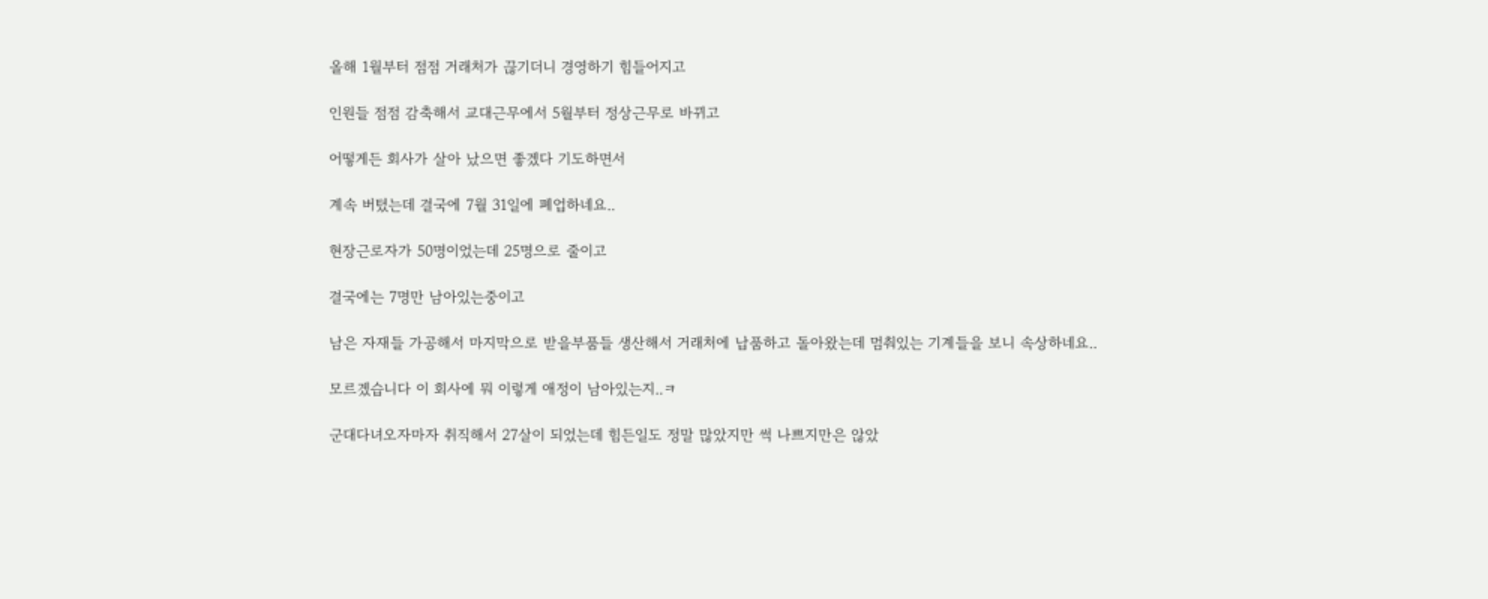올해 1월부터 점점 거래처가 끊기더니 경영하기 힘들어지고

인원들 점점 감축해서 교대근무에서 5월부터 정상근무로 바뀌고

어떻게든 회사가 살아 났으면 좋겠다 기도하면서

계속 버텼는데 결국에 7월 31일에 폐업하네요..

현장근로자가 50명이었는데 25명으로 줄이고

결국에는 7명만 남아있는중이고

남은 자재들 가공해서 마지막으로 받을부품들 생산해서 거래처에 납품하고 돌아왔는데 멈춰있는 기계들을 보니 속상하네요..

모르겠습니다 이 회사에 뭐 이렇게 애정이 남아있는지..ㅋ

군대다녀오자마자 취직해서 27살이 되었는데 힘든일도 정말 많았지만 썩 나쁘지만은 않았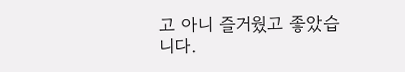고 아니 즐거웠고 좋았습니다.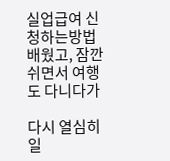실업급여 신청하는방법 배웠고, 잠깐 쉬면서 여행도 다니다가

다시 열심히 일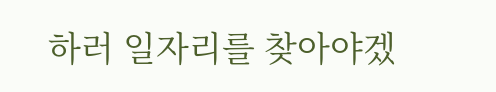하러 일자리를 찾아야겠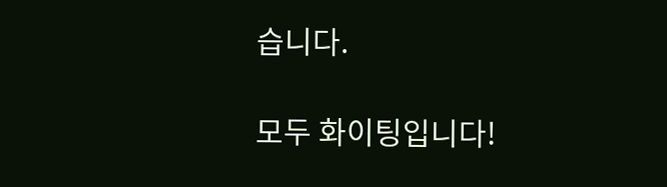습니다.

모두 화이팅입니다!